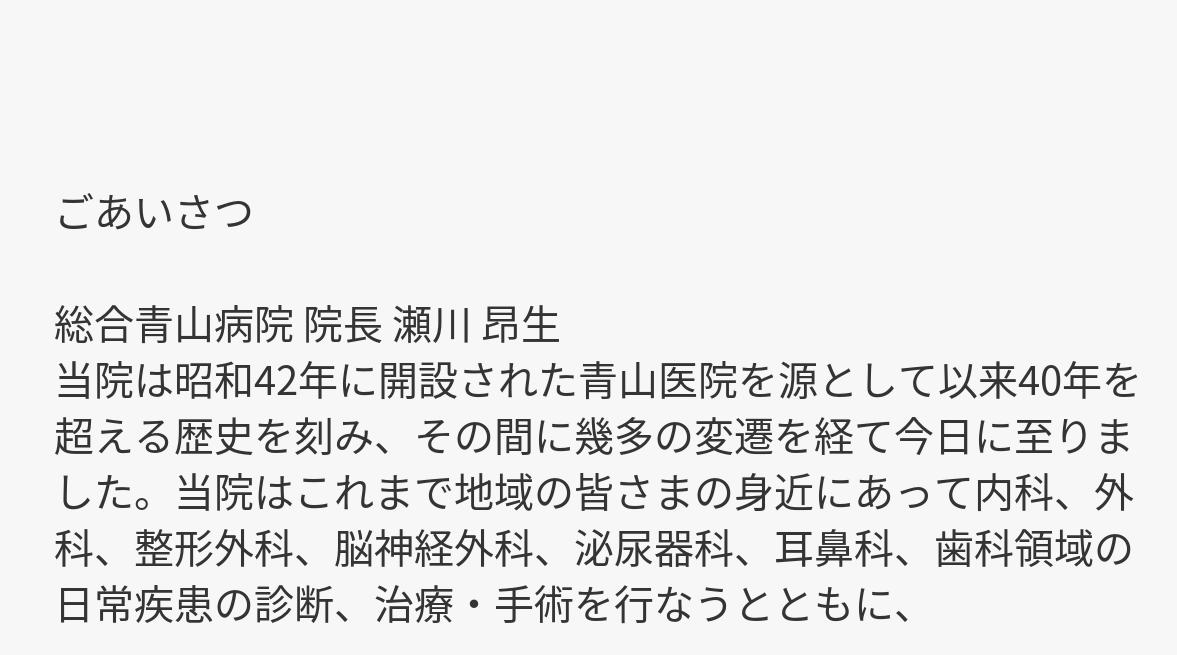ごあいさつ

総合青山病院 院長 瀬川 昂生
当院は昭和42年に開設された青山医院を源として以来40年を超える歴史を刻み、その間に幾多の変遷を経て今日に至りました。当院はこれまで地域の皆さまの身近にあって内科、外科、整形外科、脳神経外科、泌尿器科、耳鼻科、歯科領域の日常疾患の診断、治療・手術を行なうとともに、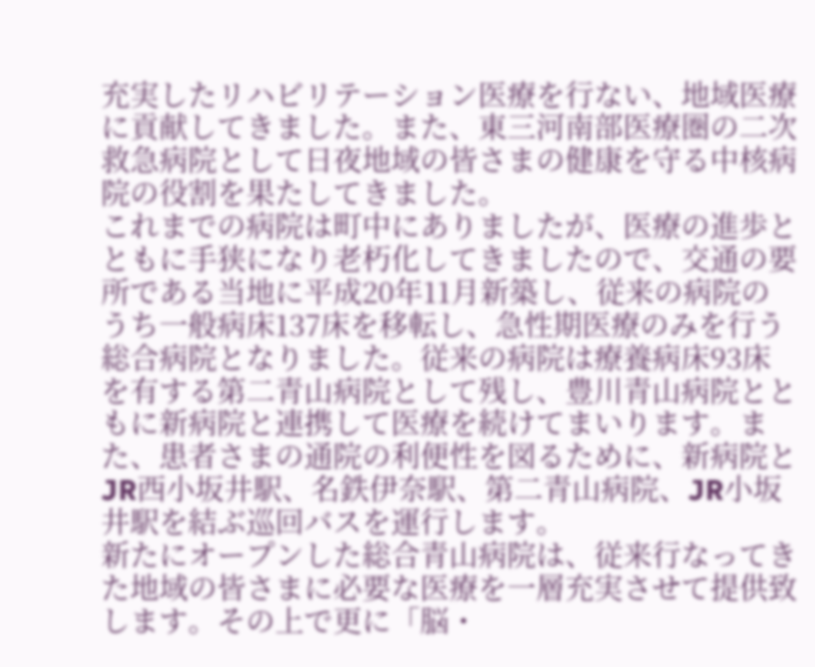充実したリハビリテーション医療を行ない、地域医療に貢献してきました。また、東三河南部医療圏の二次救急病院として日夜地域の皆さまの健康を守る中核病院の役割を果たしてきました。
これまでの病院は町中にありましたが、医療の進歩とともに手狭になり老朽化してきましたので、交通の要所である当地に平成20年11月新築し、従来の病院のうち一般病床137床を移転し、急性期医療のみを行う総合病院となりました。従来の病院は療養病床93床を有する第二青山病院として残し、豊川青山病院とともに新病院と連携して医療を続けてまいります。また、患者さまの通院の利便性を図るために、新病院とJR西小坂井駅、名鉄伊奈駅、第二青山病院、JR小坂井駅を結ぶ巡回バスを運行します。
新たにオープンした総合青山病院は、従来行なってきた地域の皆さまに必要な医療を一層充実させて提供致します。その上で更に「脳・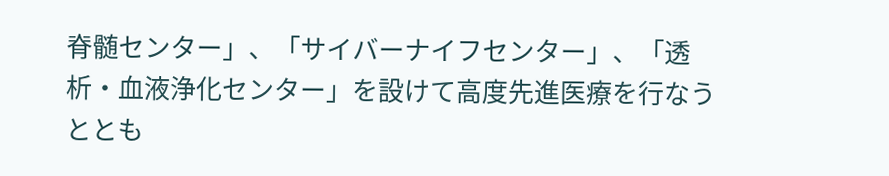脊髄センター」、「サイバーナイフセンター」、「透析・血液浄化センター」を設けて高度先進医療を行なうととも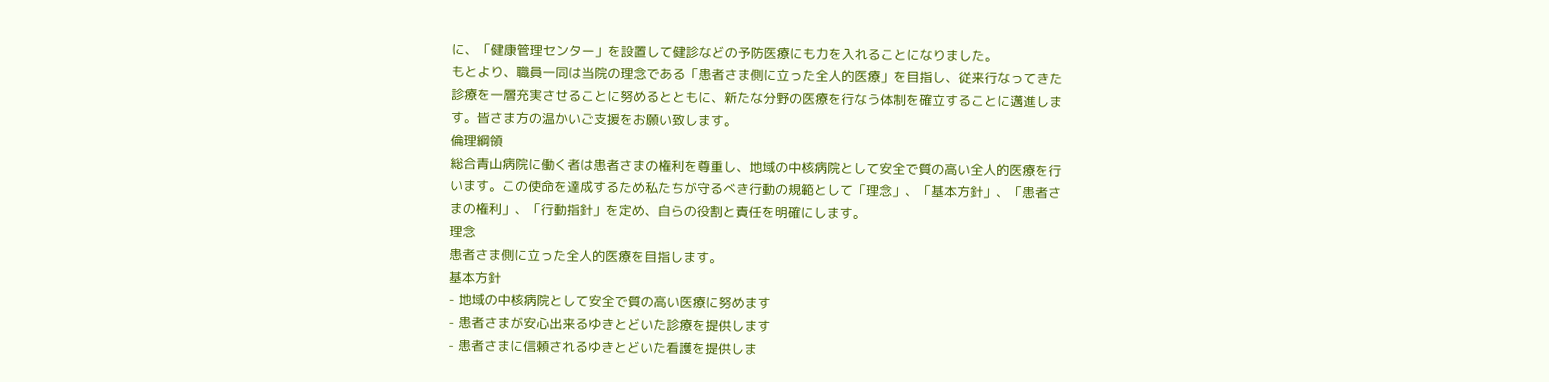に、「健康管理センター」を設置して健診などの予防医療にも力を入れることになりました。
もとより、職員一同は当院の理念である「患者さま側に立った全人的医療」を目指し、従来行なってきた診療を一層充実させることに努めるとともに、新たな分野の医療を行なう体制を確立することに邁進します。皆さま方の温かいご支援をお願い致します。
倫理綱領
総合青山病院に働く者は患者さまの権利を尊重し、地域の中核病院として安全で質の高い全人的医療を行います。この使命を達成するため私たちが守るべき行動の規範として「理念」、「基本方針」、「患者さまの権利」、「行動指針」を定め、自らの役割と責任を明確にします。
理念
患者さま側に立った全人的医療を目指します。
基本方針
- 地域の中核病院として安全で質の高い医療に努めます
- 患者さまが安心出来るゆきとどいた診療を提供します
- 患者さまに信頼されるゆきとどいた看護を提供しま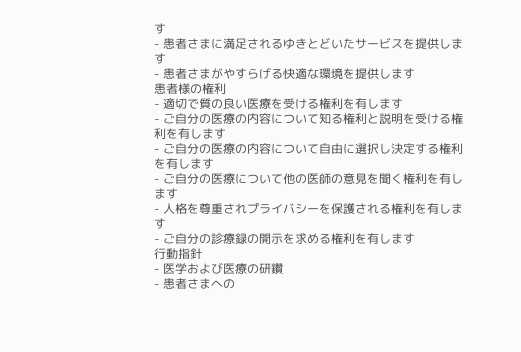す
- 患者さまに満足されるゆきとどいたサービスを提供します
- 患者さまがやすらげる快適な環境を提供します
患者様の権利
- 適切で質の良い医療を受ける権利を有します
- ご自分の医療の内容について知る権利と説明を受ける権利を有します
- ご自分の医療の内容について自由に選択し決定する権利を有します
- ご自分の医療について他の医師の意見を聞く権利を有します
- 人格を尊重されプライバシーを保護される権利を有します
- ご自分の診療録の開示を求める権利を有します
行動指針
- 医学および医療の研鑽
- 患者さまへの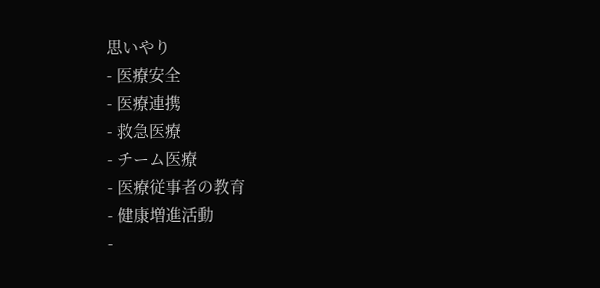思いやり
- 医療安全
- 医療連携
- 救急医療
- チーム医療
- 医療従事者の教育
- 健康増進活動
-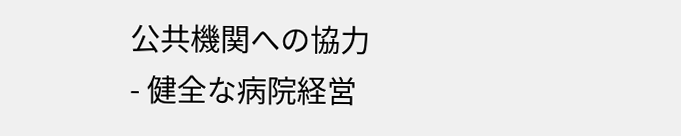公共機関への協力
- 健全な病院経営